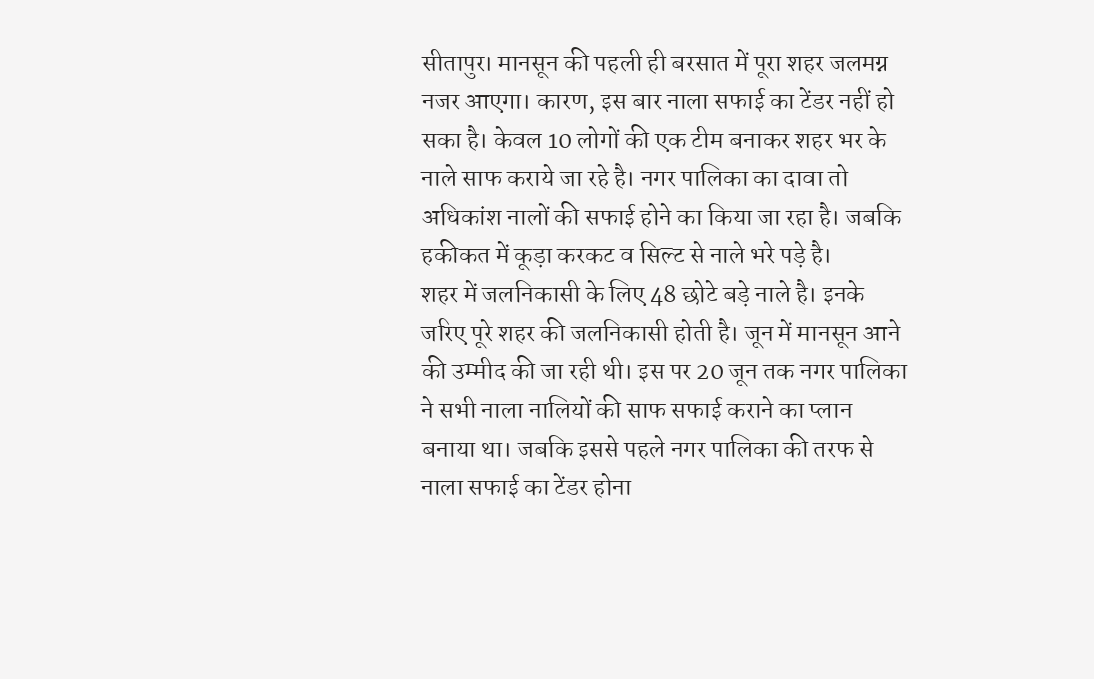सीतापुर। मानसून की पहली ही बरसात में पूरा शहर जलमग्न नजर आएगा। कारण, इस बार नाला सफाई का टेंडर नहीं हो सका है। केवल 10 लोगों की एक टीम बनाकर शहर भर के नाले साफ कराये जा रहे है। नगर पालिका का दावा तो अधिकांश नालों की सफाई होने का किया जा रहा है। जबकि हकीकत में कूड़ा करकट व सिल्ट से नाले भरे पड़े है।
शहर में जलनिकासी के लिए 48 छोटे बड़े नाले है। इनके जरिए पूरे शहर की जलनिकासी होती है। जून में मानसून आने की उम्मीद की जा रही थी। इस पर 20 जून तक नगर पालिका ने सभी नाला नालियों की साफ सफाई कराने का प्लान बनाया था। जबकि इससे पहले नगर पालिका की तरफ से नाला सफाई का टेंडर होना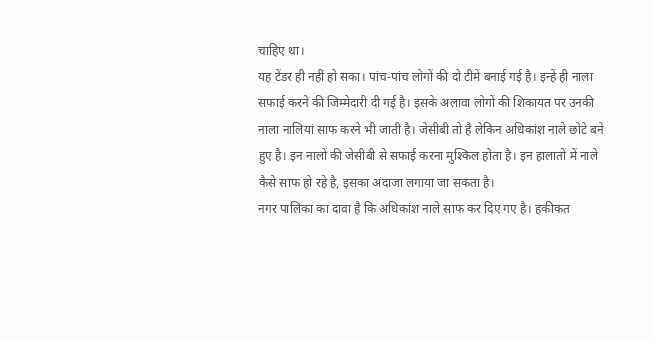चाहिए था।
यह टेंडर ही नहीं हो सका। पांच-पांच लोगों की दो टीमें बनाई गई है। इन्हें ही नाला सफाई करने की जिम्मेदारी दी गई है। इसके अलावा लोगों की शिकायत पर उनकी नाला नालियां साफ करने भी जाती है। जेसीबी तो है लेकिन अधिकांश नाले छोटे बने हुए है। इन नालों की जेसीबी से सफाई करना मुश्किल होता है। इन हालातों में नाले कैसे साफ हो रहे है, इसका अंदाजा लगाया जा सकता है।
नगर पालिका का दावा है कि अधिकांश नाले साफ कर दिए गए है। हकीकत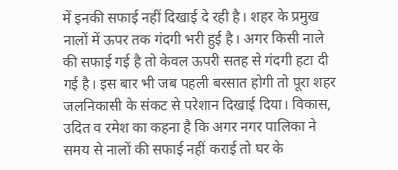में इनकी सफाई नहीं दिखाई दे रही है। शहर के प्रमुख नालों में ऊपर तक गंदगी भरी हुई है। अगर किसी नाले की सफाई गई है तो केवल ऊपरी सतह से गंदगी हटा दी गई है। इस बार भी जब पहली बरसात होगी तो पूरा शहर जलनिकासी के संकट से परेशान दिखाई दिया। विकास, उदित व रमेश का कहना है कि अगर नगर पालिका ने समय से नालों की सफाई नहीं कराई तो घर के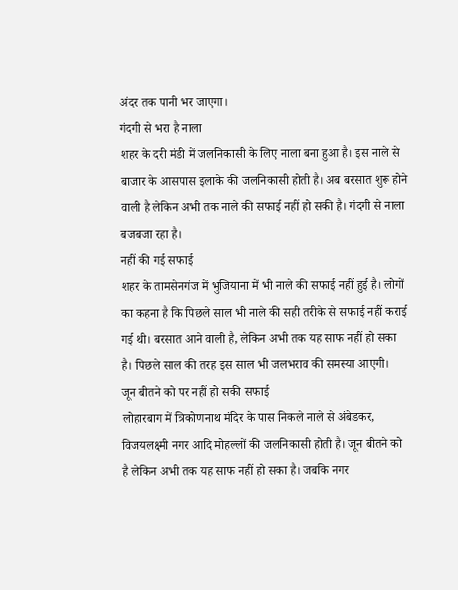अंदर तक पानी भर जाएगा।
गंदगी से भरा है नाला
शहर के दरी मंडी में जलनिकासी के लिए नाला बना हुआ है। इस नाले से बाजार के आसपास इलाके की जलनिकासी होती है। अब बरसात शुरू होने वाली है लेकिन अभी तक नाले की सफाई नहीं हो सकी है। गंदगी से नाला बजबजा रहा है।
नहीं की गई सफाई
शहर के तामसेनगंज में भुजियाना में भी नाले की सफाई नहीं हुई है। लोगों का कहना है कि पिछले साल भी नाले की सही तरीके से सफाई नहीं कराई गई थी। बरसात आने वाली है, लेकिन अभी तक यह साफ नहीं हो सका है। पिछले साल की तरह इस साल भी जलभराव की समस्या आएगी।
जून बीतने को पर नहीं हो सकी सफाई
लोहारबाग में त्रिकोणनाथ मंदिर के पास निकले नाले से अंबेडकर, विजयलक्ष्मी नगर आदि मोहल्लों की जलनिकासी होती है। जून बीतने को है लेकिन अभी तक यह साफ नहीं हो सका है। जबकि नगर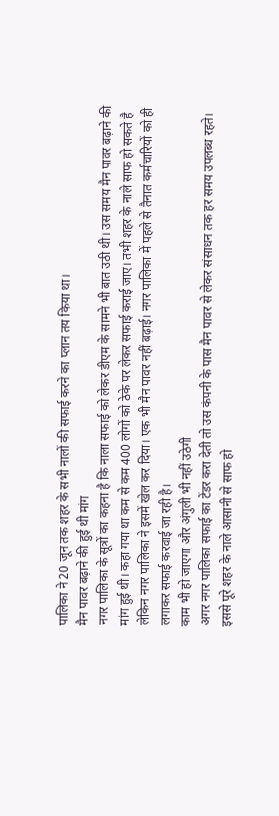पालिका ने 20 जून तक शहर के सभी नालों की सफाई करने का प्लान तय किया था।
मैन पावर बढ़ाने की हुई थी मांग
नगर पालिका के सूत्रों का कहना है कि नाला सफाई को लेकर डीएम के सामने भी बात उठी थी। उस समय मैन पावर बढ़ाने की मांग हुई थी। कहा गया था कम से कम 400 लोगों को ठेके पर लेकर सफाई कराई जाए। तभी शहर के नाले साफ हो सकते है लेकिन नगर पालिका ने इसमें खेल कर दिया। एक भी मैन पावर नहीं बढ़ाई। नगर पालिका में पहले से तैनात कर्मचारियों को ही लगाकर सफाई करवाई जा रही है।
काम भी हो जाएगा और अंगुली भी नहीं उठेगी
अगर नगर पालिका सफाई का टेंडर करा देती तो उस कंपनी के पास मैन पावर से लेकर संसाधन तक हर समय उपलब्ध रहते। इससे पूरे शहर के नाले आसानी से साफ हो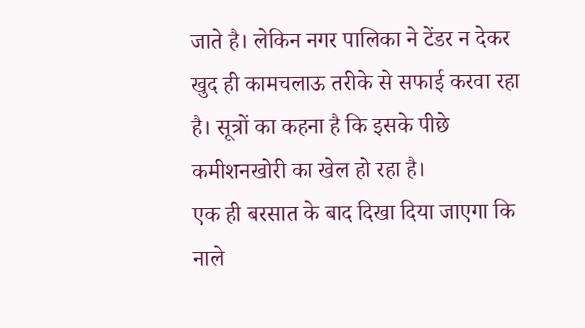जाते है। लेकिन नगर पालिका ने टेंडर न देकर खुद ही कामचलाऊ तरीके से सफाई करवा रहा है। सूत्रों का कहना है कि इसके पीछे कमीशनखोरी का खेल हो रहा है।
एक ही बरसात के बाद दिखा दिया जाएगा कि नाले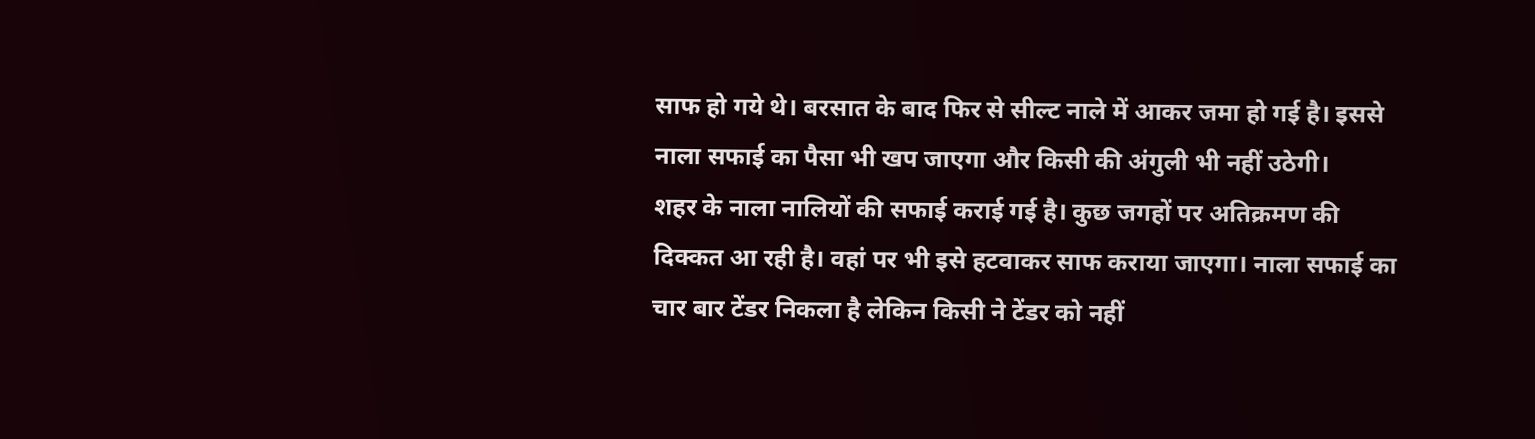साफ हो गये थे। बरसात के बाद फिर से सील्ट नाले में आकर जमा हो गई है। इससे नाला सफाई का पैसा भी खप जाएगा और किसी की अंगुली भी नहीं उठेगी।
शहर के नाला नालियों की सफाई कराई गई है। कुछ जगहों पर अतिक्रमण की दिक्कत आ रही है। वहां पर भी इसे हटवाकर साफ कराया जाएगा। नाला सफाई का चार बार टेंडर निकला है लेकिन किसी ने टेंडर को नहीं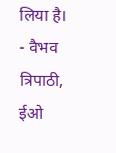लिया है।
- वैभव त्रिपाठी, ईओ